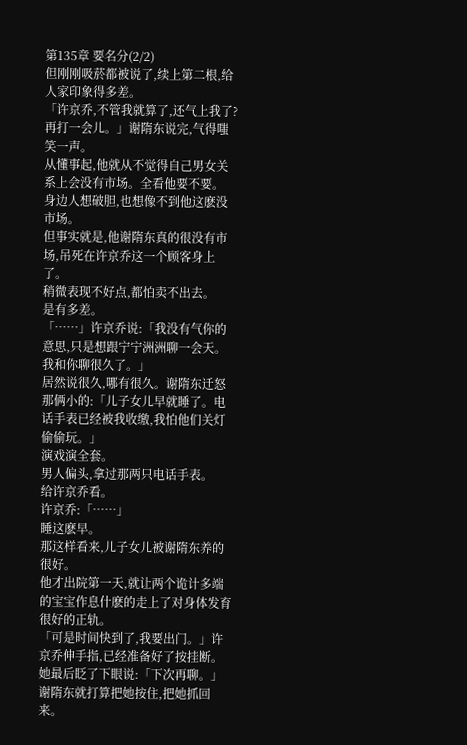第135章 要名分(2/2)
但刚刚吸菸都被说了,续上第二根,给人家印象得多差。
「许京乔,不管我就算了,还气上我了?再打一会儿。」谢隋东说完,气得嗤笑一声。
从懂事起,他就从不觉得自己男女关系上会没有市场。全看他要不要。
身边人想破胆,也想像不到他这麽没市场。
但事实就是,他谢隋东真的很没有市场,吊死在许京乔这一个顾客身上了。
稍微表现不好点,都怕卖不出去。
是有多差。
「……」许京乔说:「我没有气你的意思,只是想跟宁宁洲洲聊一会天。我和你聊很久了。」
居然说很久,哪有很久。谢隋东迁怒那俩小的:「儿子女儿早就睡了。电话手表已经被我收缴,我怕他们关灯偷偷玩。」
演戏演全套。
男人偏头,拿过那两只电话手表。
给许京乔看。
许京乔:「……」
睡这麽早。
那这样看来,儿子女儿被谢隋东养的很好。
他才出院第一天,就让两个诡计多端的宝宝作息什麽的走上了对身体发育很好的正轨。
「可是时间快到了,我要出门。」许京乔伸手指,已经准备好了按挂断。
她最后眨了下眼说:「下次再聊。」
谢隋东就打算把她按住,把她抓回来。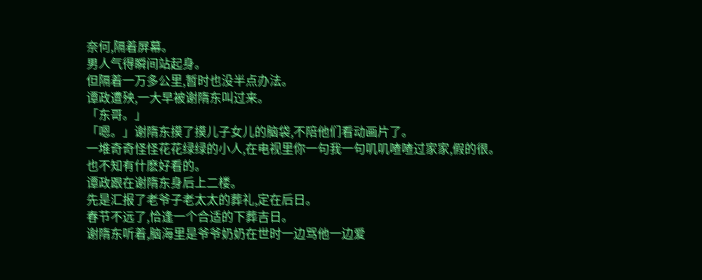奈何,隔着屏幕。
男人气得瞬间站起身。
但隔着一万多公里,暂时也没半点办法。
谭政遭殃,一大早被谢隋东叫过来。
「东哥。」
「嗯。」谢隋东摸了摸儿子女儿的脑袋,不陪他们看动画片了。
一堆奇奇怪怪花花绿绿的小人,在电视里你一句我一句叽叽喳喳过家家,假的很。
也不知有什麽好看的。
谭政跟在谢隋东身后上二楼。
先是汇报了老爷子老太太的葬礼,定在后日。
春节不远了,恰逢一个合适的下葬吉日。
谢隋东听着,脑海里是爷爷奶奶在世时一边骂他一边爱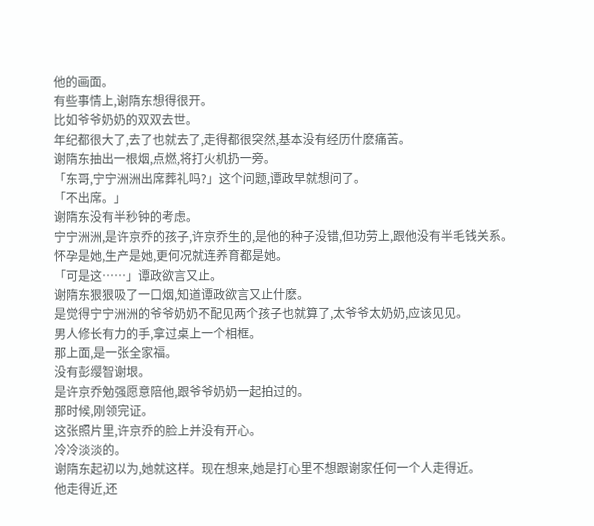他的画面。
有些事情上,谢隋东想得很开。
比如爷爷奶奶的双双去世。
年纪都很大了,去了也就去了,走得都很突然,基本没有经历什麽痛苦。
谢隋东抽出一根烟,点燃,将打火机扔一旁。
「东哥,宁宁洲洲出席葬礼吗?」这个问题,谭政早就想问了。
「不出席。」
谢隋东没有半秒钟的考虑。
宁宁洲洲,是许京乔的孩子,许京乔生的,是他的种子没错,但功劳上,跟他没有半毛钱关系。
怀孕是她,生产是她,更何况就连养育都是她。
「可是这……」谭政欲言又止。
谢隋东狠狠吸了一口烟,知道谭政欲言又止什麽。
是觉得宁宁洲洲的爷爷奶奶不配见两个孩子也就算了,太爷爷太奶奶,应该见见。
男人修长有力的手,拿过桌上一个相框。
那上面,是一张全家福。
没有彭缨智谢垠。
是许京乔勉强愿意陪他,跟爷爷奶奶一起拍过的。
那时候,刚领完证。
这张照片里,许京乔的脸上并没有开心。
冷冷淡淡的。
谢隋东起初以为,她就这样。现在想来,她是打心里不想跟谢家任何一个人走得近。
他走得近,还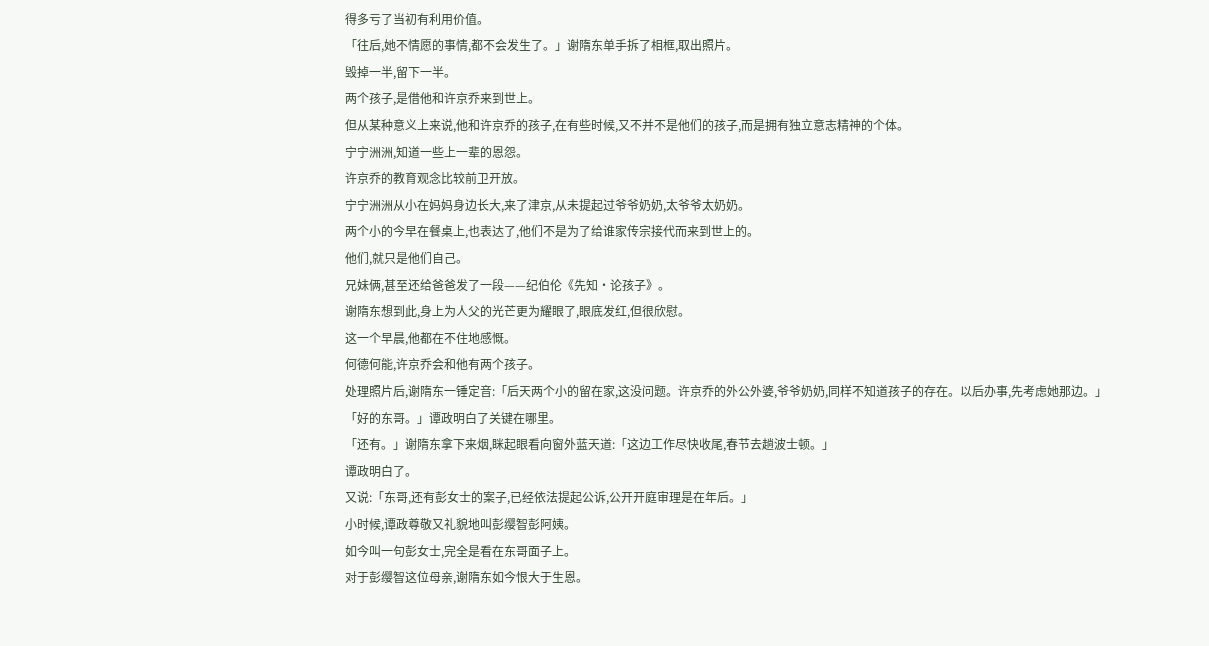得多亏了当初有利用价值。
「往后,她不情愿的事情,都不会发生了。」谢隋东单手拆了相框,取出照片。
毁掉一半,留下一半。
两个孩子,是借他和许京乔来到世上。
但从某种意义上来说,他和许京乔的孩子,在有些时候,又不并不是他们的孩子,而是拥有独立意志精神的个体。
宁宁洲洲,知道一些上一辈的恩怨。
许京乔的教育观念比较前卫开放。
宁宁洲洲从小在妈妈身边长大,来了津京,从未提起过爷爷奶奶,太爷爷太奶奶。
两个小的今早在餐桌上,也表达了,他们不是为了给谁家传宗接代而来到世上的。
他们,就只是他们自己。
兄妹俩,甚至还给爸爸发了一段——纪伯伦《先知·论孩子》。
谢隋东想到此,身上为人父的光芒更为耀眼了,眼底发红,但很欣慰。
这一个早晨,他都在不住地感慨。
何德何能,许京乔会和他有两个孩子。
处理照片后,谢隋东一锤定音:「后天两个小的留在家,这没问题。许京乔的外公外婆,爷爷奶奶,同样不知道孩子的存在。以后办事,先考虑她那边。」
「好的东哥。」谭政明白了关键在哪里。
「还有。」谢隋东拿下来烟,眯起眼看向窗外蓝天道:「这边工作尽快收尾,春节去趟波士顿。」
谭政明白了。
又说:「东哥,还有彭女士的案子,已经依法提起公诉,公开开庭审理是在年后。」
小时候,谭政尊敬又礼貌地叫彭缨智彭阿姨。
如今叫一句彭女士,完全是看在东哥面子上。
对于彭缨智这位母亲,谢隋东如今恨大于生恩。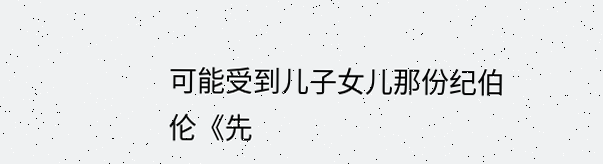可能受到儿子女儿那份纪伯伦《先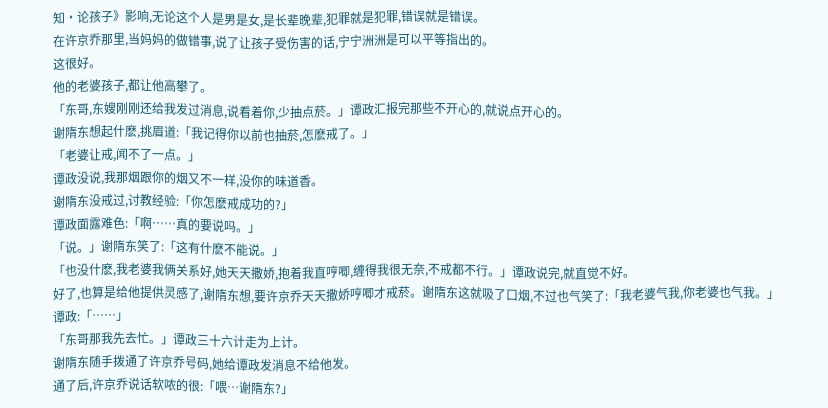知·论孩子》影响,无论这个人是男是女,是长辈晚辈,犯罪就是犯罪,错误就是错误。
在许京乔那里,当妈妈的做错事,说了让孩子受伤害的话,宁宁洲洲是可以平等指出的。
这很好。
他的老婆孩子,都让他高攀了。
「东哥,东嫂刚刚还给我发过消息,说看着你,少抽点菸。」谭政汇报完那些不开心的,就说点开心的。
谢隋东想起什麽,挑眉道:「我记得你以前也抽菸,怎麽戒了。」
「老婆让戒,闻不了一点。」
谭政没说,我那烟跟你的烟又不一样,没你的味道香。
谢隋东没戒过,讨教经验:「你怎麽戒成功的?」
谭政面露难色:「啊……真的要说吗。」
「说。」谢隋东笑了:「这有什麽不能说。」
「也没什麽,我老婆我俩关系好,她天天撒娇,抱着我直哼唧,缠得我很无奈,不戒都不行。」谭政说完,就直觉不好。
好了,也算是给他提供灵感了,谢隋东想,要许京乔天天撒娇哼唧才戒菸。谢隋东这就吸了口烟,不过也气笑了:「我老婆气我,你老婆也气我。」
谭政:「……」
「东哥那我先去忙。」谭政三十六计走为上计。
谢隋东随手拨通了许京乔号码,她给谭政发消息不给他发。
通了后,许京乔说话软哝的很:「喂…谢隋东?」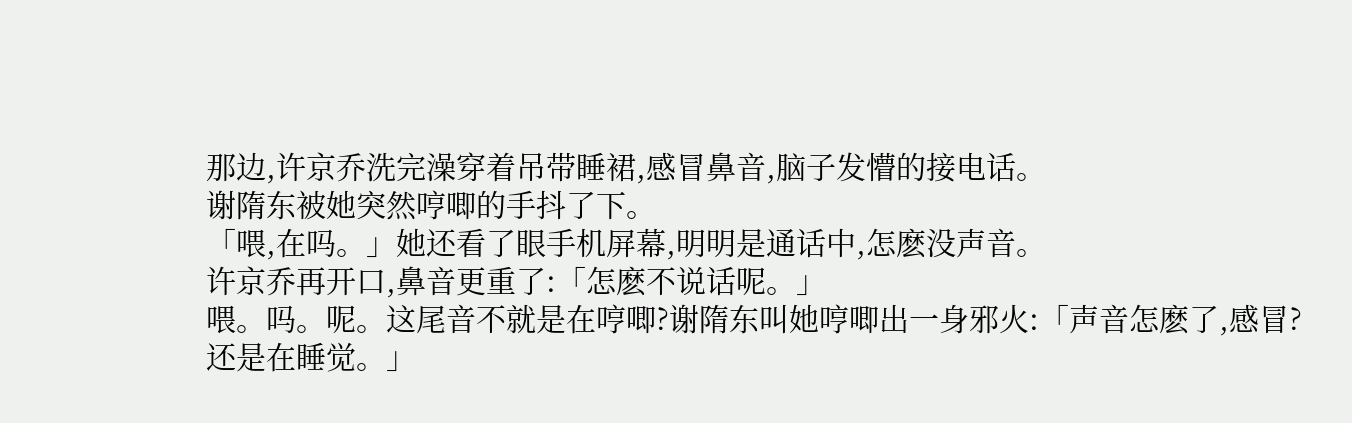那边,许京乔洗完澡穿着吊带睡裙,感冒鼻音,脑子发懵的接电话。
谢隋东被她突然哼唧的手抖了下。
「喂,在吗。」她还看了眼手机屏幕,明明是通话中,怎麽没声音。
许京乔再开口,鼻音更重了:「怎麽不说话呢。」
喂。吗。呢。这尾音不就是在哼唧?谢隋东叫她哼唧出一身邪火:「声音怎麽了,感冒?还是在睡觉。」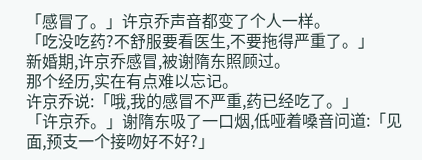「感冒了。」许京乔声音都变了个人一样。
「吃没吃药?不舒服要看医生,不要拖得严重了。」
新婚期,许京乔感冒,被谢隋东照顾过。
那个经历,实在有点难以忘记。
许京乔说:「哦,我的感冒不严重,药已经吃了。」
「许京乔。」谢隋东吸了一口烟,低哑着嗓音问道:「见面,预支一个接吻好不好?」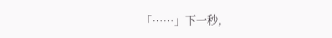「……」下一秒,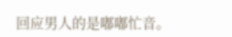回应男人的是嘟嘟忙音。